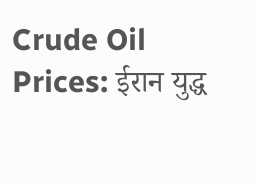Crude Oil Prices: ईरान युद्ध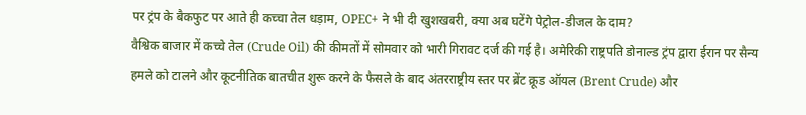पर ट्रंप के बैकफुट पर आते ही कच्चा तेल धड़ाम, OPEC+ ने भी दी खुशखबरी, क्या अब घटेंगे पेट्रोल-डीजल के दाम?
वैश्विक बाजार में कच्चे तेल (Crude Oil) की कीमतों में सोमवार को भारी गिरावट दर्ज की गई है। अमेरिकी राष्ट्रपति डोनाल्ड ट्रंप द्वारा ईरान पर सैन्य हमले को टालने और कूटनीतिक बातचीत शुरू करने के फैसले के बाद अंतरराष्ट्रीय स्तर पर ब्रेंट क्रूड ऑयल (Brent Crude) और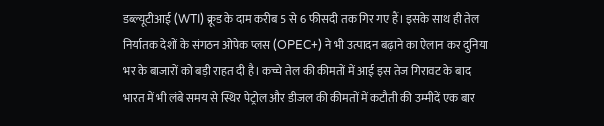डब्ल्यूटीआई (WTI) क्रूड के दाम करीब 5 से 6 फीसदी तक गिर गए हैं। इसके साथ ही तेल निर्यातक देशों के संगठन ओपेक प्लस (OPEC+) ने भी उत्पादन बढ़ाने का ऐलान कर दुनिया भर के बाजारों को बड़ी राहत दी है। कच्चे तेल की कीमतों में आई इस तेज गिरावट के बाद भारत में भी लंबे समय से स्थिर पेट्रोल और डीजल की कीमतों में कटौती की उम्मीदें एक बार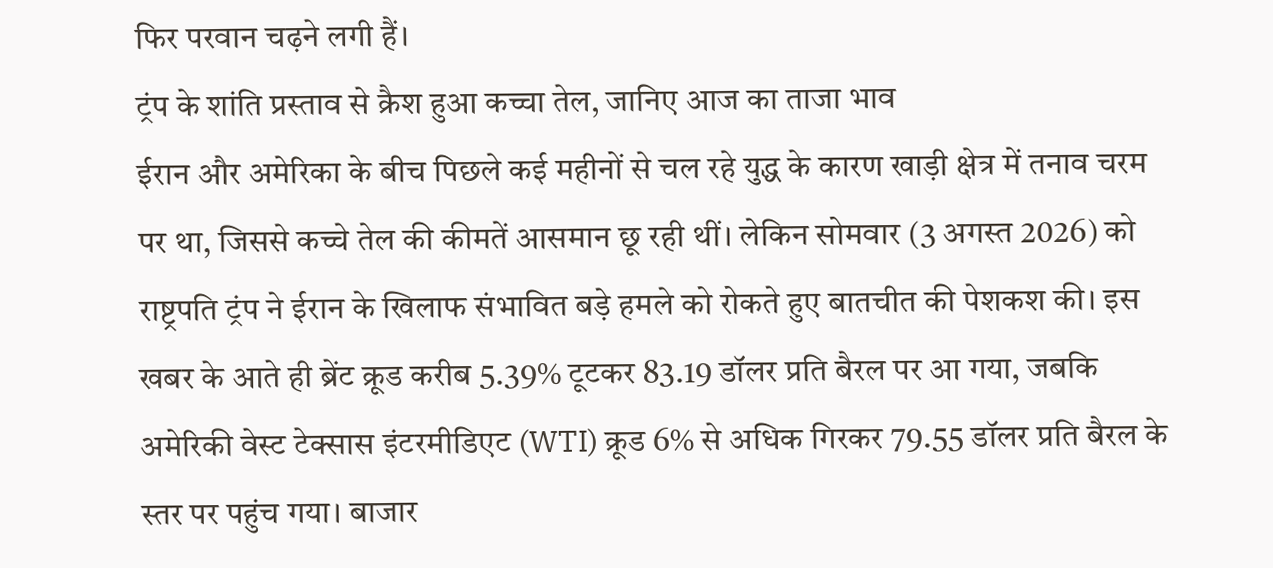फिर परवान चढ़ने लगी हैं।
ट्रंप के शांति प्रस्ताव से क्रैश हुआ कच्चा तेल, जानिए आज का ताजा भाव
ईरान और अमेरिका के बीच पिछले कई महीनों से चल रहे युद्ध के कारण खाड़ी क्षेत्र में तनाव चरम पर था, जिससे कच्चे तेल की कीमतें आसमान छू रही थीं। लेकिन सोमवार (3 अगस्त 2026) को राष्ट्रपति ट्रंप ने ईरान के खिलाफ संभावित बड़े हमले को रोकते हुए बातचीत की पेशकश की। इस खबर के आते ही ब्रेंट क्रूड करीब 5.39% टूटकर 83.19 डॉलर प्रति बैरल पर आ गया, जबकि अमेरिकी वेस्ट टेक्सास इंटरमीडिएट (WTI) क्रूड 6% से अधिक गिरकर 79.55 डॉलर प्रति बैरल के स्तर पर पहुंच गया। बाजार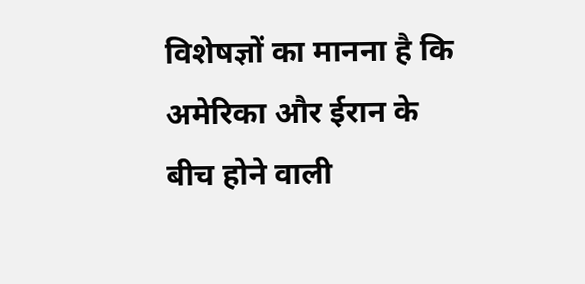विशेषज्ञों का मानना है कि अमेरिका और ईरान के बीच होने वाली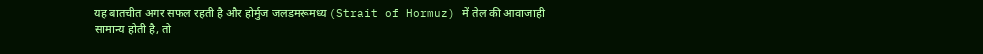यह बातचीत अगर सफल रहती है और होर्मुज जलडमरूमध्य (Strait of Hormuz) में तेल की आवाजाही सामान्य होती है, तो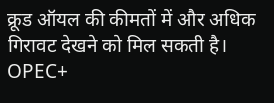क्रूड ऑयल की कीमतों में और अधिक गिरावट देखने को मिल सकती है।
OPEC+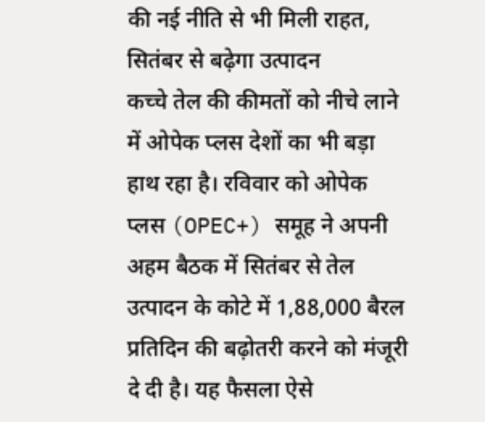की नई नीति से भी मिली राहत, सितंबर से बढ़ेगा उत्पादन
कच्चे तेल की कीमतों को नीचे लाने में ओपेक प्लस देशों का भी बड़ा हाथ रहा है। रविवार को ओपेक प्लस (OPEC+) समूह ने अपनी अहम बैठक में सितंबर से तेल उत्पादन के कोटे में 1,88,000 बैरल प्रतिदिन की बढ़ोतरी करने को मंजूरी दे दी है। यह फैसला ऐसे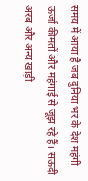समय में आया है जब दुनिया भर के देश महंगी ऊर्जा कीमतों और महंगाई से जूझ रहे हैं। सऊदी अरब और अन्य खाड़ी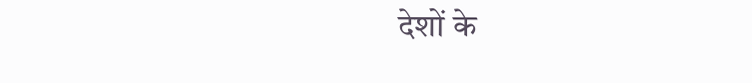देशों के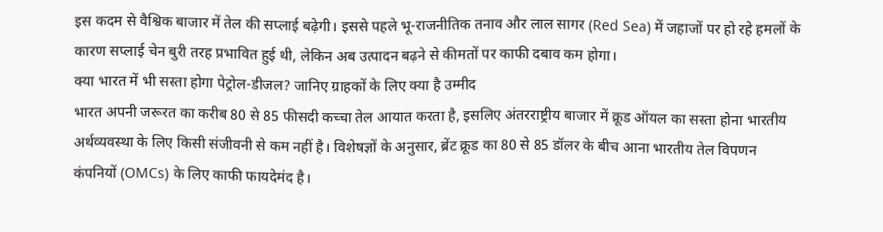इस कदम से वैश्विक बाजार में तेल की सप्लाई बढ़ेगी। इससे पहले भू-राजनीतिक तनाव और लाल सागर (Red Sea) में जहाजों पर हो रहे हमलों के कारण सप्लाई चेन बुरी तरह प्रभावित हुई थी, लेकिन अब उत्पादन बढ़ने से कीमतों पर काफी दबाव कम होगा।
क्या भारत में भी सस्ता होगा पेट्रोल-डीजल? जानिए ग्राहकों के लिए क्या है उम्मीद
भारत अपनी जरूरत का करीब 80 से 85 फीसदी कच्चा तेल आयात करता है, इसलिए अंतरराष्ट्रीय बाजार में क्रूड ऑयल का सस्ता होना भारतीय अर्थव्यवस्था के लिए किसी संजीवनी से कम नहीं है। विशेषज्ञों के अनुसार, ब्रेंट क्रूड का 80 से 85 डॉलर के बीच आना भारतीय तेल विपणन कंपनियों (OMCs) के लिए काफी फायदेमंद है।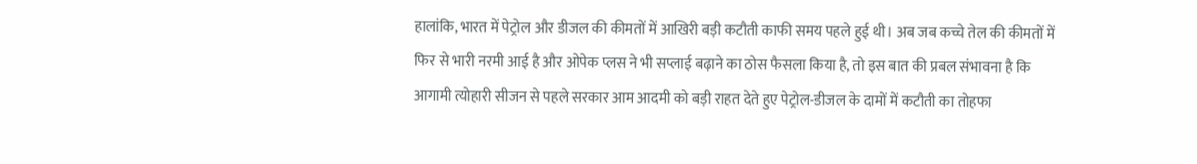हालांकि, भारत में पेट्रोल और डीजल की कीमतों में आखिरी बड़ी कटौती काफी समय पहले हुई थी। अब जब कच्चे तेल की कीमतों में फिर से भारी नरमी आई है और ओपेक प्लस ने भी सप्लाई बढ़ाने का ठोस फैसला किया है, तो इस बात की प्रबल संभावना है कि आगामी त्योहारी सीजन से पहले सरकार आम आदमी को बड़ी राहत देते हुए पेट्रोल-डीजल के दामों में कटौती का तोहफा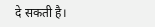दे सकती है।